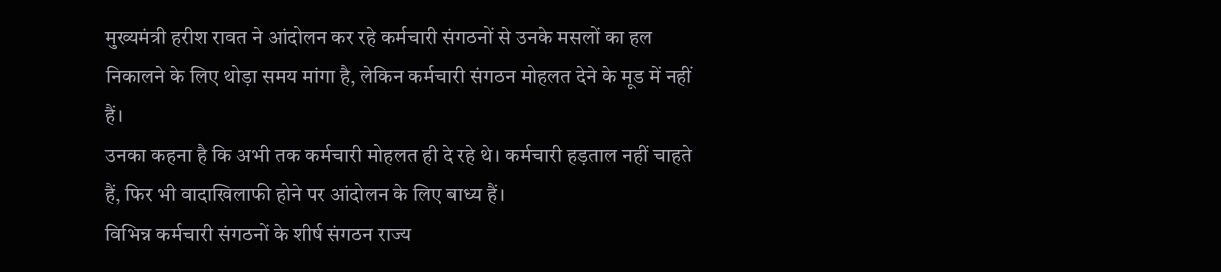मुख्यमंत्री हरीश रावत ने आंदोलन कर रहे कर्मचारी संगठनों से उनके मसलों का हल निकालने के लिए थोड़ा समय मांगा है, लेकिन कर्मचारी संगठन मोहलत देने के मूड में नहीं हैं।
उनका कहना है कि अभी तक कर्मचारी मोहलत ही दे रहे थे। कर्मचारी हड़ताल नहीं चाहते हैं, फिर भी वादाखिलाफी होने पर आंदोलन के लिए बाध्य हैं।
विभिन्न कर्मचारी संगठनों के शीर्ष संगठन राज्य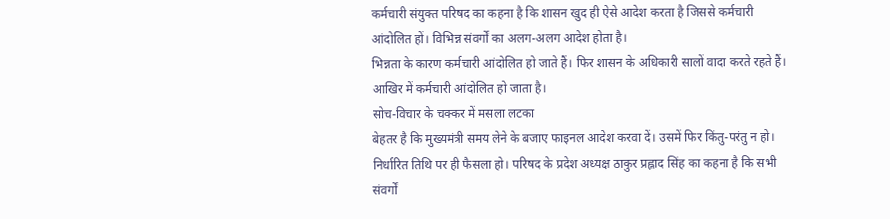कर्मचारी संयुक्त परिषद का कहना है कि शासन खुद ही ऐसे आदेश करता है जिससे कर्मचारी आंदोलित हों। विभिन्न संवर्गों का अलग-अलग आदेश होता है।
भिन्नता के कारण कर्मचारी आंदोलित हो जाते हैं। फिर शासन के अधिकारी सालों वादा करते रहते हैं। आखिर में कर्मचारी आंदोलित हो जाता है।
सोच-विचार के चक्कर में मसला लटका
बेहतर है कि मुख्यमंत्री समय लेने के बजाए फाइनल आदेश करवा दें। उसमें फिर किंतु-परंतु न हो। निर्धारित तिथि पर ही फैसला हो। परिषद के प्रदेश अध्यक्ष ठाकुर प्रह्लाद सिंह का कहना है कि सभी संवर्गों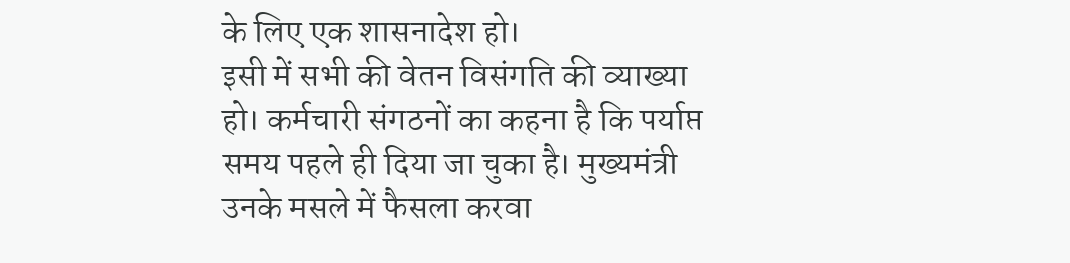के लिए एक शासनादेश हो।
इसी में सभी की वेतन विसंगति की व्याख्या हो। कर्मचारी संगठनों का कहना है कि पर्याप्त समय पहले ही दिया जा चुका है। मुख्यमंत्री उनके मसले में फैसला करवा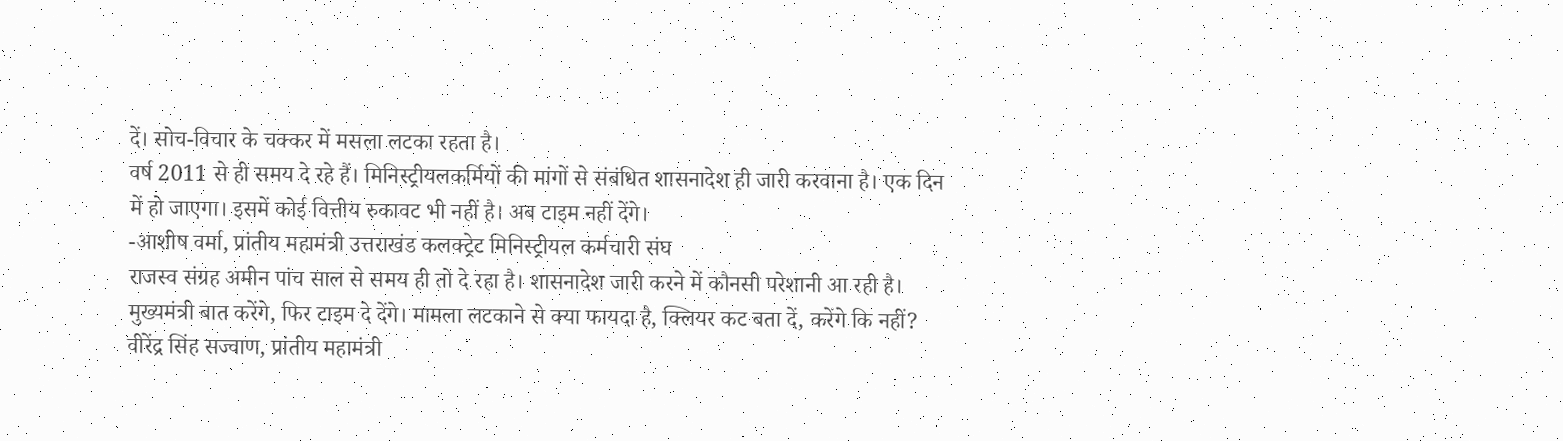दें। सोच-विचार के चक्कर में मसला लटका रहता है।
वर्ष 2011 से ही समय दे रहे हैं। मिनिस्ट्रीयलकर्मियों की मांगों से संबंधित शासनादेश ही जारी करवाना है। एक दिन में हो जाएगा। इसमें कोई वित्तीय रुकावट भी नहीं है। अब टाइम नहीं देंगे।
-आशीष वर्मा, प्रांतीय महामंत्री उत्तराखंड कलक्ट्रेट मिनिस्ट्रीयल कर्मचारी संघ
राजस्व संग्रह अमीन पांच साल से समय ही तो दे रहा है। शासनादेश जारी करने में कौनसी परेशानी आ रही है। मुख्यमंत्री बात करेंगे, फिर टाइम दे देंगे। मामला लटकाने से क्या फायदा है, क्लियर कट बता दें, करेंगे कि नहीं?
वीरेंद्र सिंह सज्वाण, प्रांतीय महामंत्री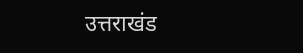उत्तराखंड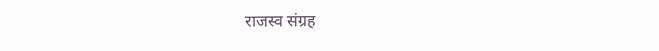राजस्व संग्रह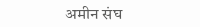अमीन संघ